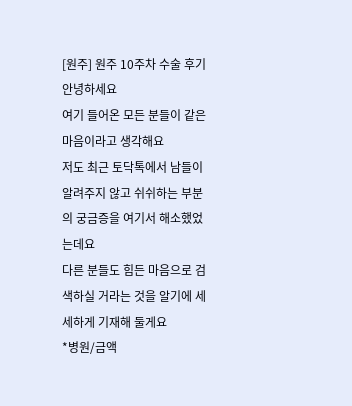[원주] 원주 10주차 수술 후기
안녕하세요
여기 들어온 모든 분들이 같은 마음이라고 생각해요
저도 최근 토닥톡에서 남들이 알려주지 않고 쉬쉬하는 부분의 궁금증을 여기서 해소했었는데요
다른 분들도 힘든 마음으로 검색하실 거라는 것을 알기에 세세하게 기재해 둘게요
*병원/금액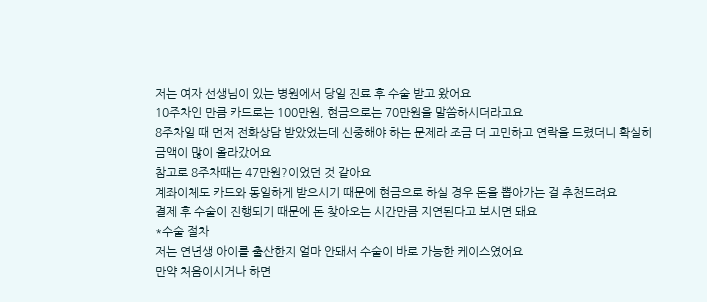저는 여자 선생님이 있는 병원에서 당일 진료 후 수술 받고 왔어요
10주차인 만큼 카드로는 100만원, 현금으로는 70만원을 말씀하시더라고요
8주차일 때 먼저 전화상담 받았었는데 신중해야 하는 문제라 조금 더 고민하고 연락을 드렸더니 확실히 금액이 많이 올라갔어요
참고로 8주차때는 47만원?이었던 것 같아요
계좌이체도 카드와 동일하게 받으시기 때문에 현금으로 하실 경우 돈을 뽑아가는 걸 추천드려요
결제 후 수술이 진행되기 때문에 돈 찾아오는 시간만큼 지연된다고 보시면 돼요
*수술 절차
저는 연년생 아이를 출산한지 얼마 안돼서 수술이 바로 가능한 케이스였어요
만약 처음이시거나 하면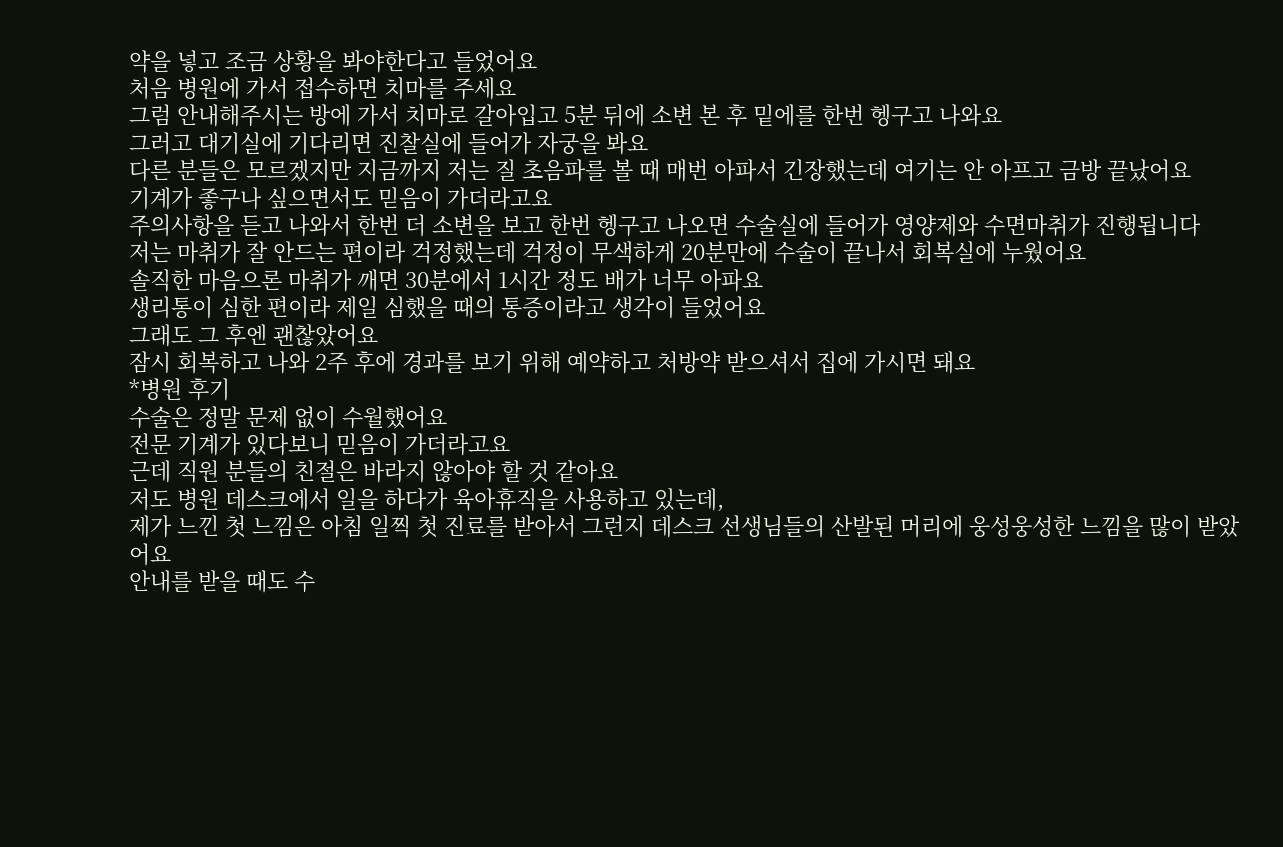약을 넣고 조금 상황을 봐야한다고 들었어요
처음 병원에 가서 접수하면 치마를 주세요
그럼 안내해주시는 방에 가서 치마로 갈아입고 5분 뒤에 소변 본 후 밑에를 한번 헹구고 나와요
그러고 대기실에 기다리면 진찰실에 들어가 자궁을 봐요
다른 분들은 모르겠지만 지금까지 저는 질 초음파를 볼 때 매번 아파서 긴장했는데 여기는 안 아프고 금방 끝났어요
기계가 좋구나 싶으면서도 믿음이 가더라고요
주의사항을 듣고 나와서 한번 더 소변을 보고 한번 헹구고 나오면 수술실에 들어가 영양제와 수면마취가 진행됩니다
저는 마취가 잘 안드는 편이라 걱정했는데 걱정이 무색하게 20분만에 수술이 끝나서 회복실에 누웠어요
솔직한 마음으론 마취가 깨면 30분에서 1시간 정도 배가 너무 아파요
생리통이 심한 편이라 제일 심했을 때의 통증이라고 생각이 들었어요
그래도 그 후엔 괜찮았어요
잠시 회복하고 나와 2주 후에 경과를 보기 위해 예약하고 처방약 받으셔서 집에 가시면 돼요
*병원 후기
수술은 정말 문제 없이 수월했어요
전문 기계가 있다보니 믿음이 가더라고요
근데 직원 분들의 친절은 바라지 않아야 할 것 같아요
저도 병원 데스크에서 일을 하다가 육아휴직을 사용하고 있는데,
제가 느낀 첫 느낌은 아침 일찍 첫 진료를 받아서 그런지 데스크 선생님들의 산발된 머리에 웅성웅성한 느낌을 많이 받았어요
안내를 받을 때도 수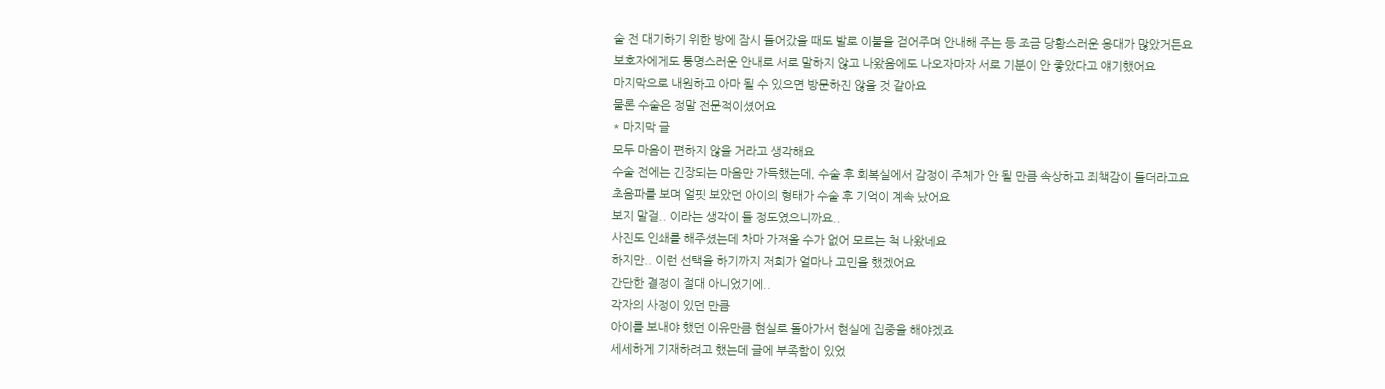술 전 대기하기 위한 방에 잠시 들어갔을 때도 발로 이불을 걷어주며 안내해 주는 등 조금 당황스러운 응대가 많았거든요
보호자에게도 퉁명스러운 안내로 서로 말하지 않고 나왔음에도 나오자마자 서로 기분이 안 좋았다고 얘기했어요
마지막으로 내원하고 아마 될 수 있으면 방문하진 않을 것 같아요
물론 수술은 정말 전문적이셨어요
* 마지막 글
모두 마음이 편하지 않을 거라고 생각해요
수술 전에는 긴장되는 마음만 가득했는데, 수술 후 회복실에서 감정이 주체가 안 될 만큼 속상하고 죄책감이 들더라고요
초음파를 보며 얼핏 보았던 아이의 형태가 수술 후 기억이 계속 났어요
보지 말걸.. 이라는 생각이 들 정도였으니까요..
사진도 인쇄를 해주셨는데 차마 가져올 수가 없어 모르는 척 나왔네요
하지만.. 이런 선택을 하기까지 저희가 얼마나 고민을 했겠어요
간단한 결정이 절대 아니었기에..
각자의 사정이 있던 만큼
아이를 보내야 했던 이유만큼 현실로 돌아가서 현실에 집중을 해야겠죠
세세하게 기재하려고 했는데 글에 부족함이 있었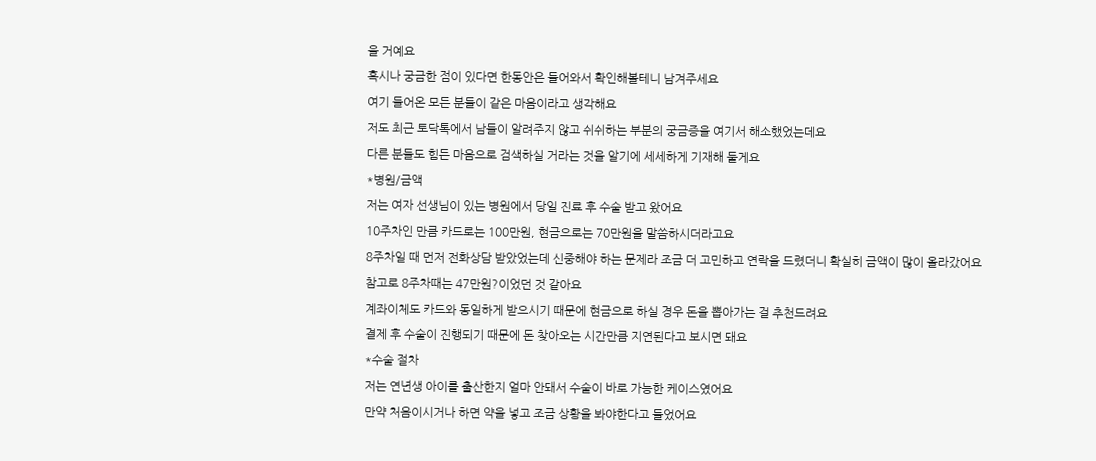을 거예요
혹시나 궁금한 점이 있다면 한동안은 들어와서 확인해볼테니 남겨주세요
여기 들어온 모든 분들이 같은 마음이라고 생각해요
저도 최근 토닥톡에서 남들이 알려주지 않고 쉬쉬하는 부분의 궁금증을 여기서 해소했었는데요
다른 분들도 힘든 마음으로 검색하실 거라는 것을 알기에 세세하게 기재해 둘게요
*병원/금액
저는 여자 선생님이 있는 병원에서 당일 진료 후 수술 받고 왔어요
10주차인 만큼 카드로는 100만원, 현금으로는 70만원을 말씀하시더라고요
8주차일 때 먼저 전화상담 받았었는데 신중해야 하는 문제라 조금 더 고민하고 연락을 드렸더니 확실히 금액이 많이 올라갔어요
참고로 8주차때는 47만원?이었던 것 같아요
계좌이체도 카드와 동일하게 받으시기 때문에 현금으로 하실 경우 돈을 뽑아가는 걸 추천드려요
결제 후 수술이 진행되기 때문에 돈 찾아오는 시간만큼 지연된다고 보시면 돼요
*수술 절차
저는 연년생 아이를 출산한지 얼마 안돼서 수술이 바로 가능한 케이스였어요
만약 처음이시거나 하면 약을 넣고 조금 상황을 봐야한다고 들었어요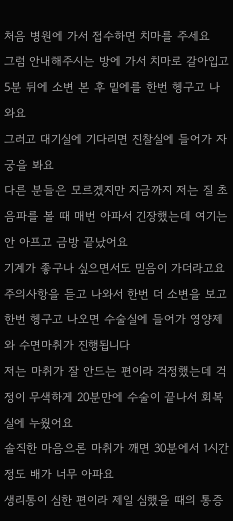처음 병원에 가서 접수하면 치마를 주세요
그럼 안내해주시는 방에 가서 치마로 갈아입고 5분 뒤에 소변 본 후 밑에를 한번 헹구고 나와요
그러고 대기실에 기다리면 진찰실에 들어가 자궁을 봐요
다른 분들은 모르겠지만 지금까지 저는 질 초음파를 볼 때 매번 아파서 긴장했는데 여기는 안 아프고 금방 끝났어요
기계가 좋구나 싶으면서도 믿음이 가더라고요
주의사항을 듣고 나와서 한번 더 소변을 보고 한번 헹구고 나오면 수술실에 들어가 영양제와 수면마취가 진행됩니다
저는 마취가 잘 안드는 편이라 걱정했는데 걱정이 무색하게 20분만에 수술이 끝나서 회복실에 누웠어요
솔직한 마음으론 마취가 깨면 30분에서 1시간 정도 배가 너무 아파요
생리통이 심한 편이라 제일 심했을 때의 통증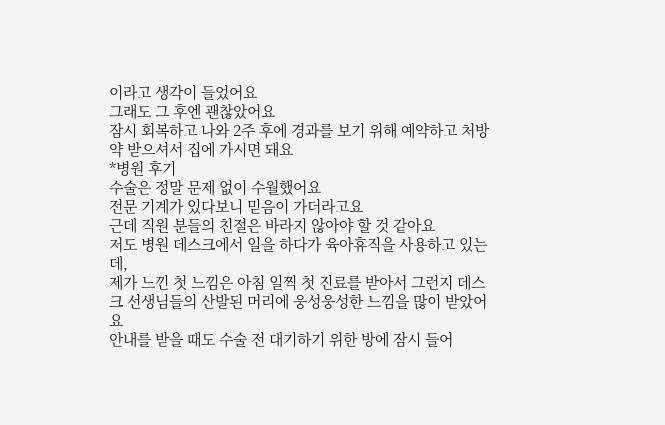이라고 생각이 들었어요
그래도 그 후엔 괜찮았어요
잠시 회복하고 나와 2주 후에 경과를 보기 위해 예약하고 처방약 받으셔서 집에 가시면 돼요
*병원 후기
수술은 정말 문제 없이 수월했어요
전문 기계가 있다보니 믿음이 가더라고요
근데 직원 분들의 친절은 바라지 않아야 할 것 같아요
저도 병원 데스크에서 일을 하다가 육아휴직을 사용하고 있는데,
제가 느낀 첫 느낌은 아침 일찍 첫 진료를 받아서 그런지 데스크 선생님들의 산발된 머리에 웅성웅성한 느낌을 많이 받았어요
안내를 받을 때도 수술 전 대기하기 위한 방에 잠시 들어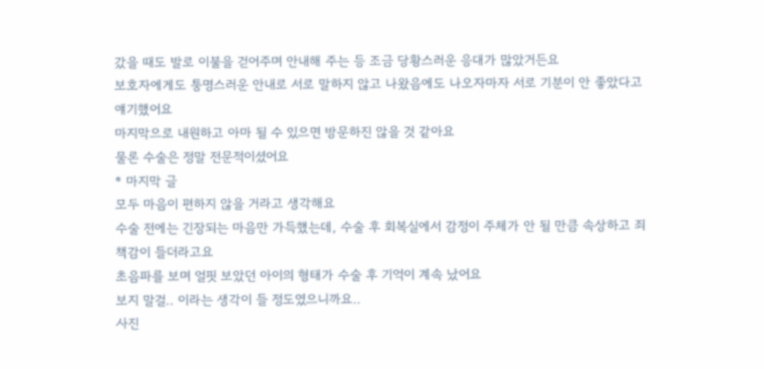갔을 때도 발로 이불을 걷어주며 안내해 주는 등 조금 당황스러운 응대가 많았거든요
보호자에게도 퉁명스러운 안내로 서로 말하지 않고 나왔음에도 나오자마자 서로 기분이 안 좋았다고 얘기했어요
마지막으로 내원하고 아마 될 수 있으면 방문하진 않을 것 같아요
물론 수술은 정말 전문적이셨어요
* 마지막 글
모두 마음이 편하지 않을 거라고 생각해요
수술 전에는 긴장되는 마음만 가득했는데, 수술 후 회복실에서 감정이 주체가 안 될 만큼 속상하고 죄책감이 들더라고요
초음파를 보며 얼핏 보았던 아이의 형태가 수술 후 기억이 계속 났어요
보지 말걸.. 이라는 생각이 들 정도였으니까요..
사진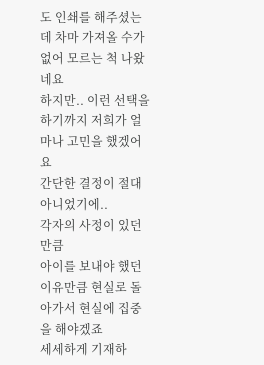도 인쇄를 해주셨는데 차마 가져올 수가 없어 모르는 척 나왔네요
하지만.. 이런 선택을 하기까지 저희가 얼마나 고민을 했겠어요
간단한 결정이 절대 아니었기에..
각자의 사정이 있던 만큼
아이를 보내야 했던 이유만큼 현실로 돌아가서 현실에 집중을 해야겠죠
세세하게 기재하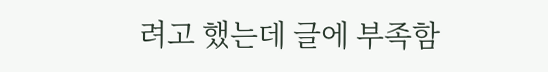려고 했는데 글에 부족함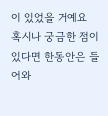이 있었을 거예요
혹시나 궁금한 점이 있다면 한동안은 들어와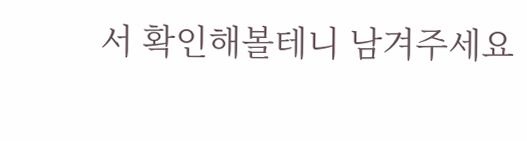서 확인해볼테니 남겨주세요